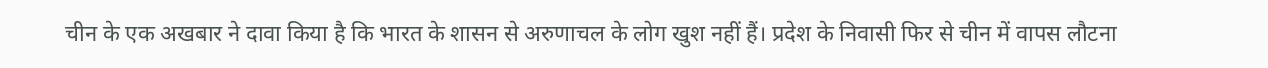चीन के एक अखबार ने दावा किया है कि भारत के शासन से अरुणाचल के लोग खुश नहीं हैं। प्रदेश के निवासी फिर से चीन में वापस लौटना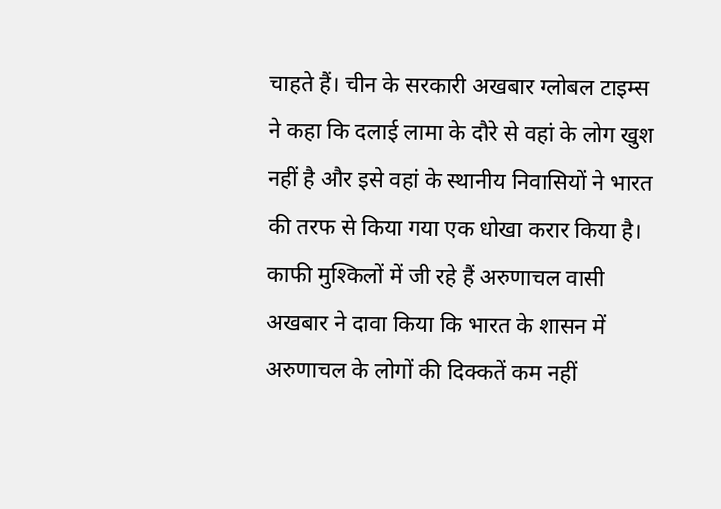चाहते हैं। चीन के सरकारी अखबार ग्लोबल टाइम्स ने कहा कि दलाई लामा के दौरे से वहां के लोग खुश नहीं है और इसे वहां के स्थानीय निवासियों ने भारत की तरफ से किया गया एक धोखा करार किया है।
काफी मुश्किलों में जी रहे हैं अरुणाचल वासी
अखबार ने दावा किया कि भारत के शासन में अरुणाचल के लोगों की दिक्कतें कम नहीं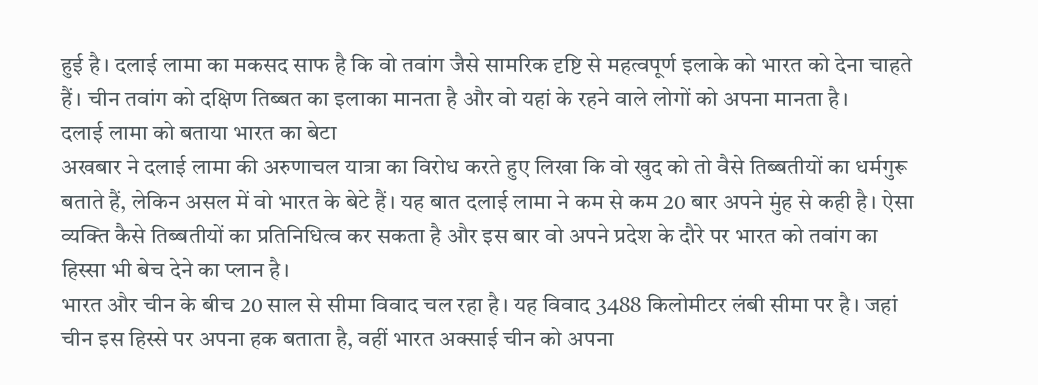हुई है। दलाई लामा का मकसद साफ है कि वो तवांग जैसे सामरिक दृष्टि से महत्वपूर्ण इलाके को भारत को देना चाहते हैं। चीन तवांग को दक्षिण तिब्बत का इलाका मानता है और वो यहां के रहने वाले लोगों को अपना मानता है।
दलाई लामा को बताया भारत का बेटा
अखबार ने दलाई लामा की अरुणाचल यात्रा का विरोध करते हुए लिखा कि वो खुद को तो वैसे तिब्बतीयों का धर्मगुरू बताते हैं, लेकिन असल में वो भारत के बेटे हैं। यह बात दलाई लामा ने कम से कम 20 बार अपने मुंह से कही है। ऐसा व्यक्ति कैसे तिब्बतीयों का प्रतिनिधित्व कर सकता है और इस बार वो अपने प्रदेश के दौरे पर भारत को तवांग का हिस्सा भी बेच देने का प्लान है।
भारत और चीन के बीच 20 साल से सीमा विवाद चल रहा है। यह विवाद 3488 किलोमीटर लंबी सीमा पर है। जहां चीन इस हिस्से पर अपना हक बताता है, वहीं भारत अक्साई चीन को अपना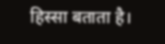हिस्सा बताता है।